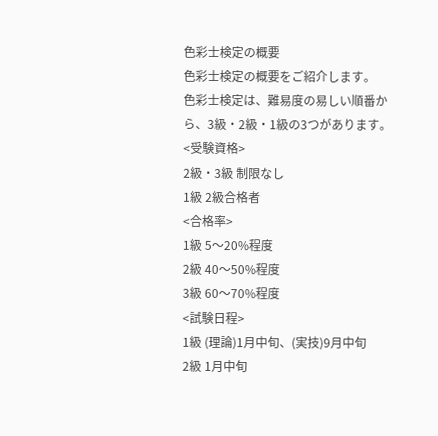色彩士検定の概要
色彩士検定の概要をご紹介します。
色彩士検定は、難易度の易しい順番から、3級・2級・1級の3つがあります。
<受験資格>
2級・3級 制限なし
1級 2級合格者
<合格率>
1級 5〜20%程度
2級 40〜50%程度
3級 60〜70%程度
<試験日程>
1級 (理論)1月中旬、(実技)9月中旬
2級 1月中旬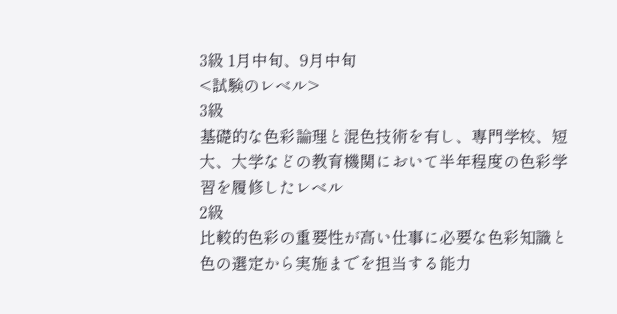3級 1月中旬、9月中旬
<試験のレベル>
3級
基礎的な色彩論理と混色技術を有し、専門学校、短大、大学などの教育機関において半年程度の色彩学習を履修したレベル
2級
比較的色彩の重要性が高い仕事に必要な色彩知識と色の選定から実施までを担当する能力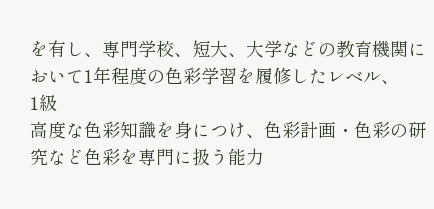を有し、専門学校、短大、大学などの教育機関において1年程度の色彩学習を履修したレベル、
1級
高度な色彩知識を身につけ、色彩計画・色彩の研究など色彩を専門に扱う能力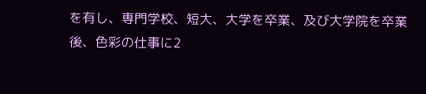を有し、専門学校、短大、大学を卒業、及び大学院を卒業後、色彩の仕事に2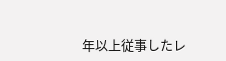年以上従事したレ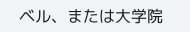ベル、または大学院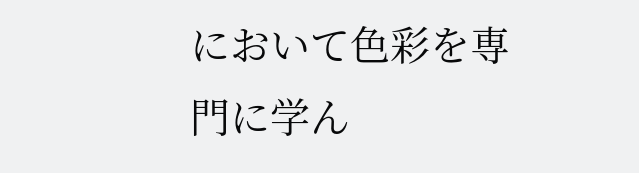において色彩を専門に学ん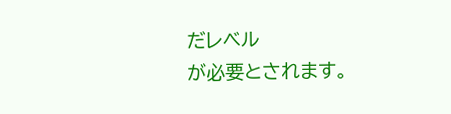だレベル
が必要とされます。